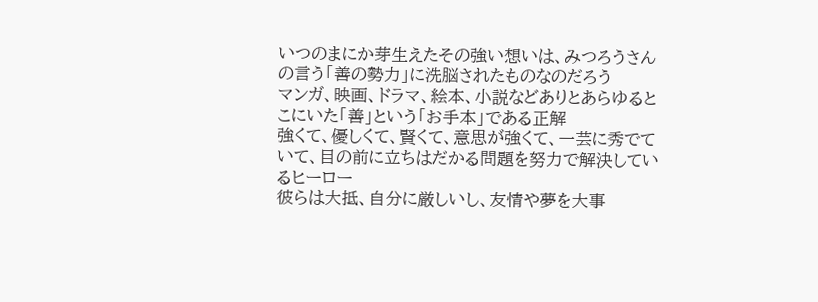いつのまにか芽生えたその強い想いは、みつろうさんの言う「善の勢力」に洗脳されたものなのだろう
マンガ、映画、ドラマ、絵本、小説などありとあらゆるとこにいた「善」という「お手本」である正解
強くて、優しくて、賢くて、意思が強くて、一芸に秀でていて、目の前に立ちはだかる問題を努力で解決しているヒーロー
彼らは大抵、自分に厳しいし、友情や夢を大事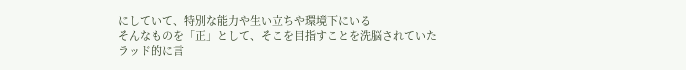にしていて、特別な能力や生い立ちや環境下にいる
そんなものを「正」として、そこを目指すことを洗脳されていた
ラッド的に言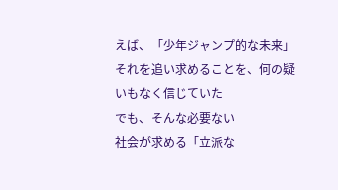えば、「少年ジャンプ的な未来」
それを追い求めることを、何の疑いもなく信じていた
でも、そんな必要ない
社会が求める「立派な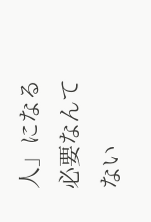人」になる必要なんてない